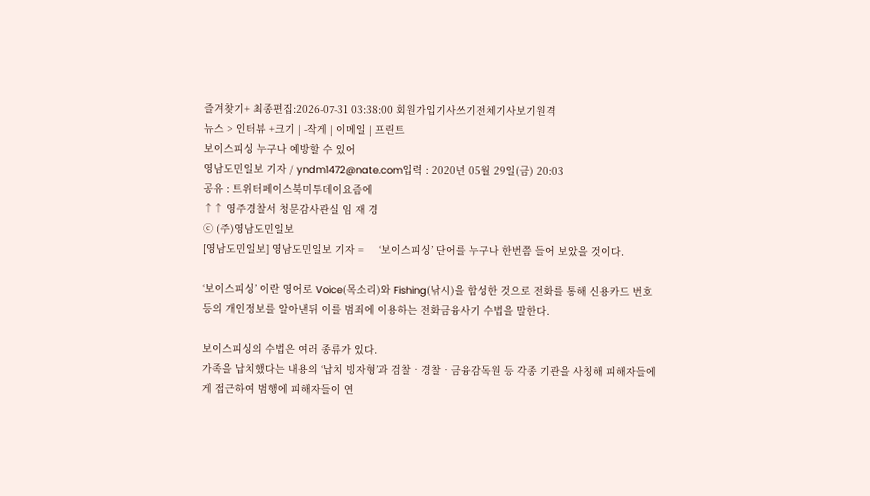즐겨찾기+ 최종편집:2026-07-31 03:38:00 회원가입기사쓰기전체기사보기원격
뉴스 > 인터뷰 +크기 | -작게 | 이메일 | 프린트
보이스피싱 누구나 예방할 수 있어
영남도민일보 기자 / yndm1472@nate.com입력 : 2020년 05월 29일(금) 20:03
공유 : 트위터페이스북미투데이요즘에
↑↑ 영주경찰서 청문감사관실 임 재 경
ⓒ (주)영남도민일보
[영남도민일보] 영남도민일보 기자 =     ‘보이스피싱’ 단어를 누구나 한번쯤 들어 보았을 것이다.

‘보이스피싱’ 이란 영어로 Voice(목소리)와 Fishing(낚시)을 합성한 것으로 전화를 통해 신용카드 번호 등의 개인정보를 알아낸뒤 이를 범죄에 이용하는 전화금융사기 수법을 말한다.

보이스피싱의 수법은 여러 종류가 있다.
가족을 납치했다는 내용의 ‘납치 빙자형’과 검찰‧경찰‧금융감독원 등 각종 기관을 사칭해 피해자들에게 접근하여 범행에 피해자들이 연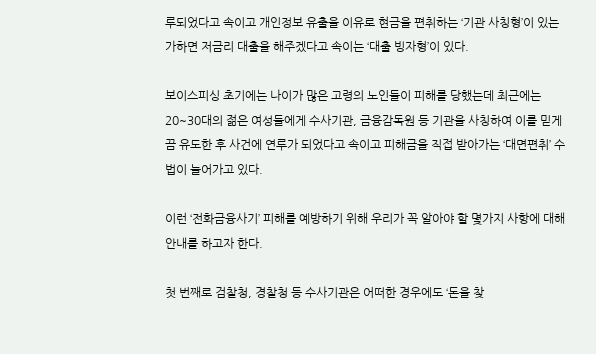루되었다고 속이고 개인정보 유출을 이유로 현금을 편취하는 ‘기관 사칭형’이 있는가하면 저금리 대출을 해주겠다고 속이는 ‘대출 빙자형’이 있다.

보이스피싱 초기에는 나이가 많은 고령의 노인들이 피해를 당했는데 최근에는 20~30대의 젊은 여성들에게 수사기관, 금융감독원 등 기관을 사칭하여 이를 믿게끔 유도한 후 사건에 연루가 되었다고 속이고 피해금을 직접 받아가는 ‘대면편취’ 수법이 늘어가고 있다.

이런 ‘전화금융사기’ 피해를 예방하기 위해 우리가 꼭 알아야 할 몇가지 사항에 대해 안내를 하고자 한다.

첫 번째로 검찰청, 경찰청 등 수사기관은 어떠한 경우에도 ‘돈을 찾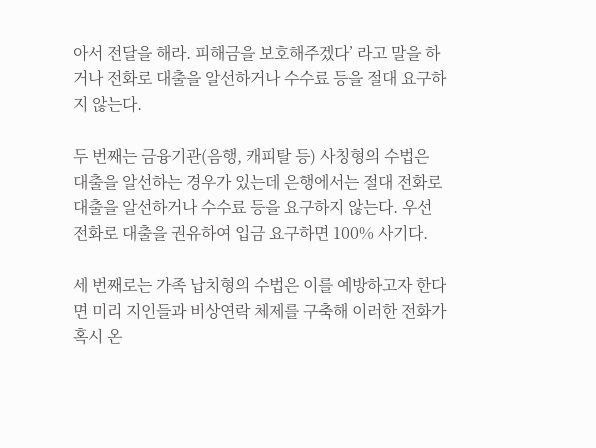아서 전달을 해라. 피해금을 보호해주겠다’ 라고 말을 하거나 전화로 대출을 알선하거나 수수료 등을 절대 요구하지 않는다.

두 번째는 금융기관(음행, 캐피탈 등) 사칭형의 수법은 대출을 알선하는 경우가 있는데 은행에서는 절대 전화로 대출을 알선하거나 수수료 등을 요구하지 않는다. 우선 전화로 대출을 권유하여 입금 요구하면 100% 사기다.

세 번째로는 가족 납치형의 수법은 이를 예방하고자 한다면 미리 지인들과 비상연락 체제를 구축해 이러한 전화가 혹시 온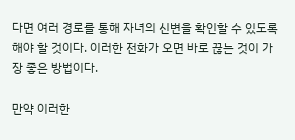다면 여러 경로를 통해 자녀의 신변을 확인할 수 있도록 해야 할 것이다. 이러한 전화가 오면 바로 끊는 것이 가장 좋은 방법이다.

만약 이러한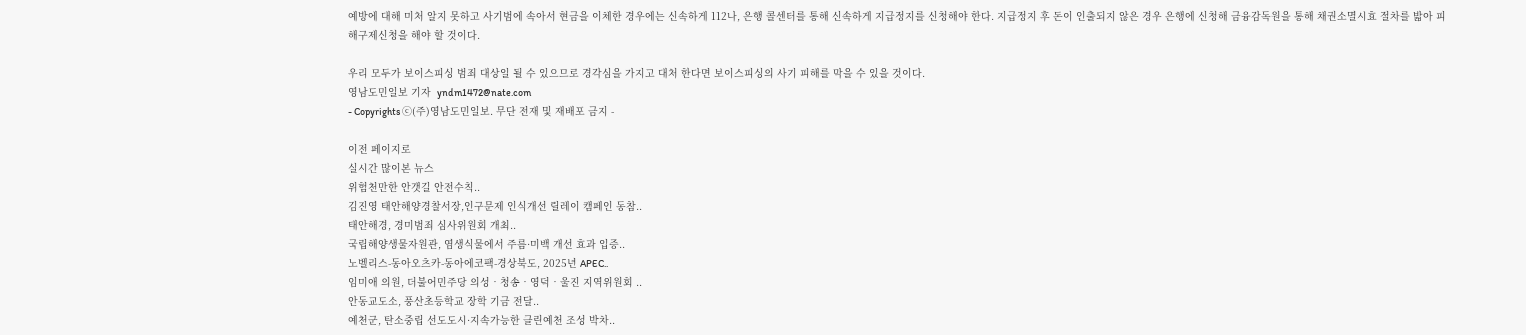예방에 대해 미처 알지 못하고 사기범에 속아서 현금을 이체한 경우에는 신속하게 112나, 은행 콜센터를 통해 신속하게 지급정지를 신청해야 한다. 지급정지 후 돈이 인출되지 않은 경우 은행에 신청해 금융감독원을 통해 채권소멸시효 절차를 밟아 피해구제신청을 해야 할 것이다.

우리 모두가 보이스피싱 범죄 대상일 될 수 있으므로 경각심을 가지고 대처 한다면 보이스피싱의 사기 피해를 막을 수 있을 것이다.
영남도민일보 기자  yndm1472@nate.com
- Copyrights ⓒ(주)영남도민일보. 무단 전재 및 재배포 금지 -

이전 페이지로
실시간 많이본 뉴스
위험천만한 안갯길 안전수칙..
김진영 태안해양경찰서장,인구문제 인식개선 릴레이 캠페인 동참..
태안해경, 경미범죄 심사위원회 개최..
국립해양생물자원관, 염생식물에서 주름·미백 개선 효과 입증..
노벨리스-동아오츠카-동아에코팩-경상북도, 2025년 APEC..
임미애 의원, 더불어민주당 의성‧청송‧영덕‧울진 지역위원회 ..
안동교도소, 풍산초등학교 장학 기금 전달..
예천군, 탄소중립 선도도시·지속가능한 클린예천 조성 박차..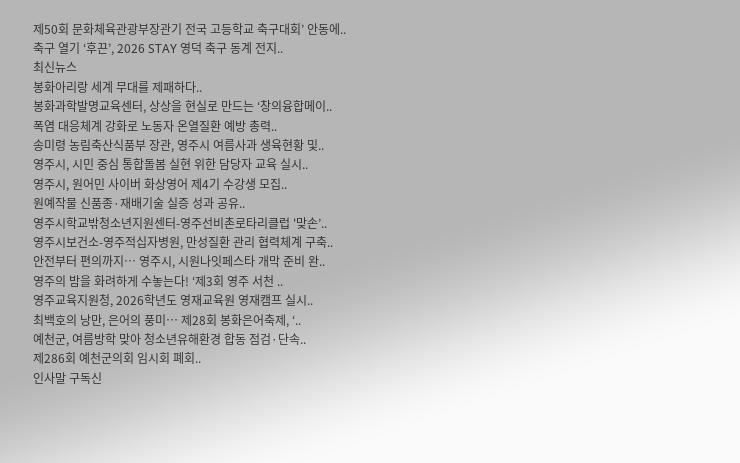제50회 문화체육관광부장관기 전국 고등학교 축구대회’ 안동에..
축구 열기 ‘후끈’, 2026 STAY 영덕 축구 동계 전지..
최신뉴스
봉화아리랑 세계 무대를 제패하다..
봉화과학발명교육센터, 상상을 현실로 만드는 ‘창의융합메이..
폭염 대응체계 강화로 노동자 온열질환 예방 총력..
송미령 농림축산식품부 장관, 영주시 여름사과 생육현황 및..
영주시, 시민 중심 통합돌봄 실현 위한 담당자 교육 실시..
영주시, 원어민 사이버 화상영어 제4기 수강생 모집..
원예작물 신품종·재배기술 실증 성과 공유..
영주시학교밖청소년지원센터-영주선비촌로타리클럽 '맞손’..
영주시보건소-영주적십자병원, 만성질환 관리 협력체계 구축..
안전부터 편의까지… 영주시, 시원나잇페스타 개막 준비 완..
영주의 밤을 화려하게 수놓는다! ‘제3회 영주 서천 ..
영주교육지원청, 2026학년도 영재교육원 영재캠프 실시..
최백호의 낭만, 은어의 풍미… 제28회 봉화은어축제, ‘..
예천군, 여름방학 맞아 청소년유해환경 합동 점검·단속..
제286회 예천군의회 임시회 폐회..
인사말 구독신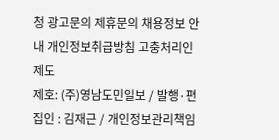청 광고문의 제휴문의 채용정보 안내 개인정보취급방침 고충처리인제도
제호: (주)영남도민일보 / 발행·편집인 : 김재근 / 개인정보관리책임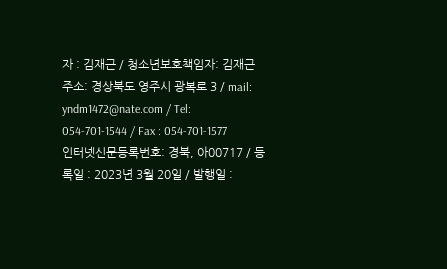자 : 김재근 / 청소년보호책임자: 김재근
주소: 경상북도 영주시 광복로 3 / mail: yndm1472@nate.com / Tel: 054-701-1544 / Fax : 054-701-1577
인터넷신문등록번호: 경북, 아00717 / 등록일 : 2023년 3월 20일 / 발행일 :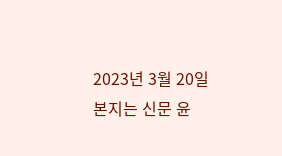2023년 3월 20일
본지는 신문 윤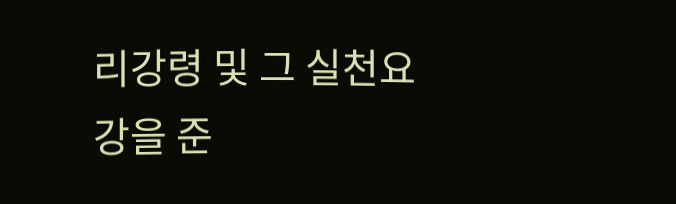리강령 및 그 실천요강을 준